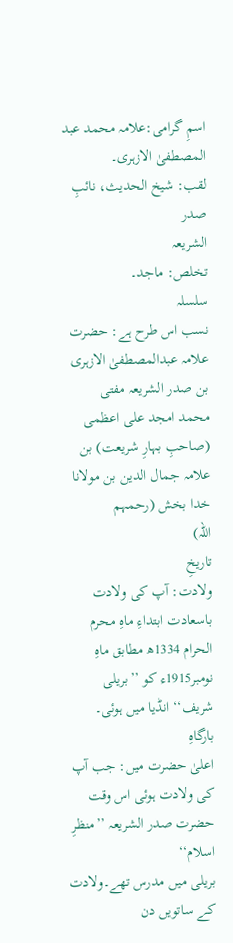اسمِ گرامی:علامہ محمد عبد المصطفیٰ الازہری۔
لقب: شیخ الحدیث، نائبِ صدر
الشریعہ
تخلص: ماجد۔
سلسلہ
نسب اس طرح ہے: حضرت علامہ عبدالمصطفیٰ الازہری بن صدر الشریعہ مفتی
محمد امجد علی اعظمی (صاحبِ بہارِ شریعت) بن علامہ جمال الدین بن مولانا خدا بخش (رحمہم
اللہ)
تاریخِ
ولادت: آپ کی ولادت باسعادت ابتداءِ ماہِ محرم الحرام 1334ھ مطابق ماہِ
نومبر1915ء کو ’’بریلی شریف‘‘ انڈیا میں ہوئی۔
بارگاہِ
اعلیٰ حضرت میں: جب آپ کی ولادت ہوئی اس وقت حضرت صدر الشریعہ ’’منظرِ اسلام‘‘
بریلی میں مدرس تھے۔ولادت کے ساتویں دن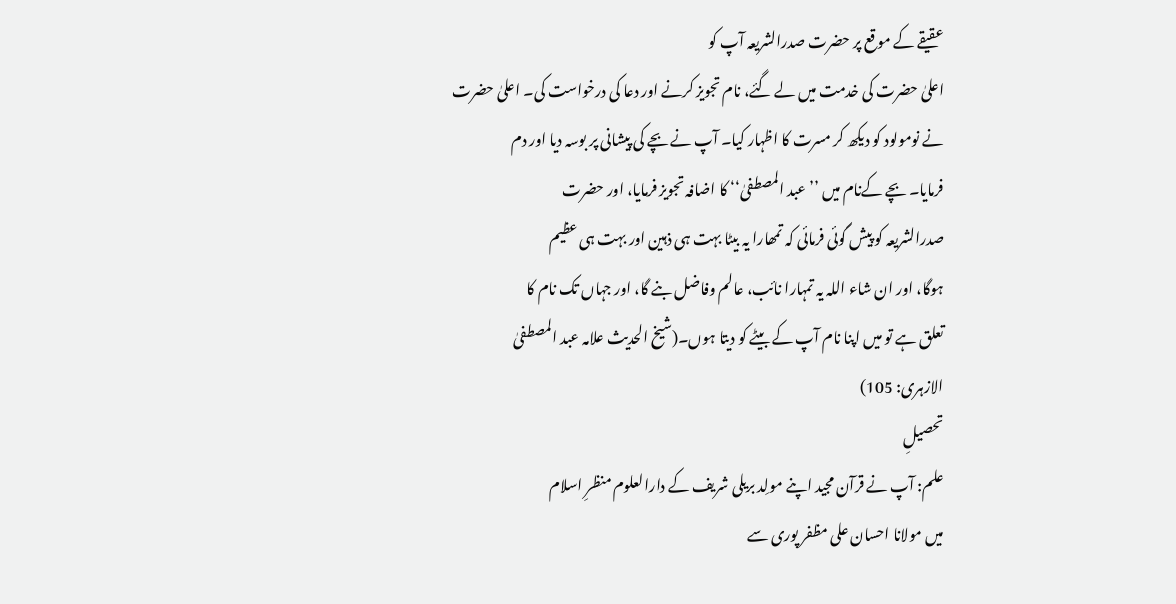عقیقے کے موقع پر حضرت صدرالشریعہ آپ کو
اعلیٰ حضرت کی خدمت میں لے گئے، نام تجویز کرنے اور دعا کی درخواست کی۔ اعلیٰ حضرت
نے نومولود کو دیکھ کر مسرت کا اظہار کیا۔ آپ نے بچے کی پیشانی پر بوسہ دیا اور دم
فرمایا۔ بچے کےنام میں ’’عبد المصطفیٰ‘‘ کا اضافہ تجویز فرمایا، اور حضرت
صدرالشریعہ کو پیش گوئی فرمائی کہ تمھارا یہ بیٹا بہت ہی ذہین اور بہت ہی عظیم
ہوگا، اور ان شاء اللہ یہ تمہارا نائب، عالم وفاضل بنے گا، اور جہاں تک نام کا
تعلق ہے تو میں اپنا نام آپ کے بیٹے کو دیتا ہوں۔(شیخ الحدیث علامہ عبد المصطفیٰ
الازہری: 105)
تحصیلِ
علم: آپ نے قرآن مجید اپنے مولِد بریلی شریف کے دارالعلوم منظرِ اسلام
میں مولانا احسان علی مظفر پوری سے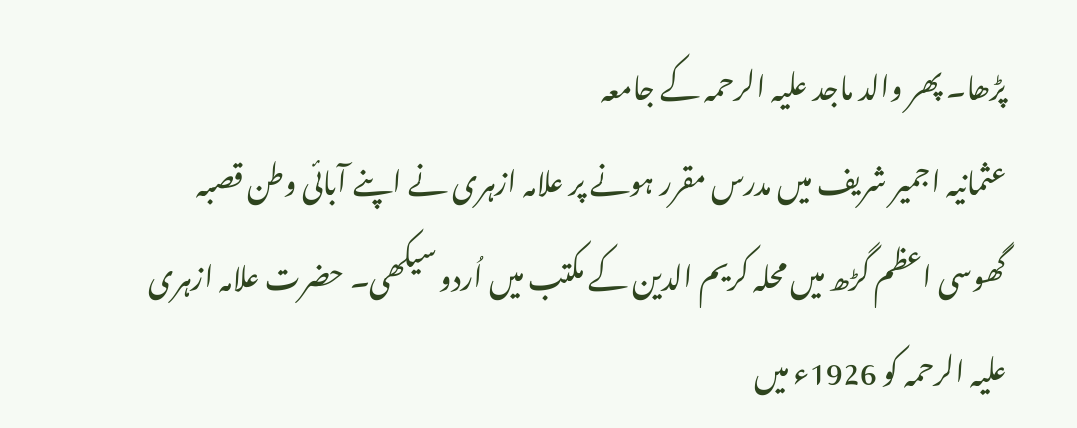پڑھا۔ پھر والد ماجد علیہ الرحمہ کے جامعہ
عثمانیہ اجمیر شریف میں مدرس مقرر ہونے پر علامہ ازہری نے اپنے آبائی وطن قصبہ
گھوسی اعظم گڑھ میں محلہ کریم الدین کے مکتب میں اُردو سیکھی۔ حضرت علامہ ازہری
علیہ الرحمہ کو 1926ء میں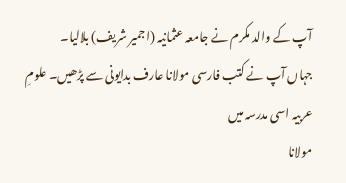آپ کے والد مکرم نے جامعہ عثمانیہ (اجمیر شریف) بلالیا۔
جہاں آپ نے کتب فارسی مولانا عارف بدایونی سے پڑھیں۔ علومِ عربیہ اسی مدرسہ میں
مولانا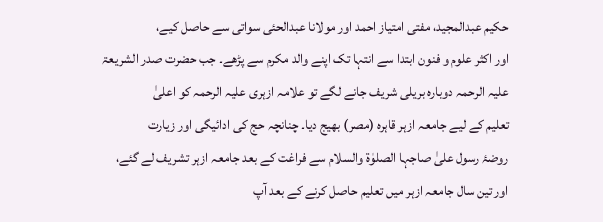حکیم عبدالمجید، مفتی امتیاز احمد اور مولانا عبدالحئی سواتی سے حاصل کیے،
اور اکثر علوم و فنون ابتدا سے انتہا تک اپنے والد مکرم سے پڑھے۔ جب حضرت صدر الشریعۃ
علیہ الرحمہ دوبارہ بریلی شریف جانے لگے تو علامہ ازہری علیہ الرحمہ کو اعلیٰ
تعلیم کے لیے جامعہ ازہر قاہرہ (مصر) بھیج دیا۔ چنانچہ حج کی ادائیگی اور زیارت
روضۂ رسول علیٰ صاجہا الصلوٰۃ والسلام سے فراغت کے بعد جامعہ ازہر تشریف لے گئے،
اور تین سال جامعہ ازہر میں تعلیم حاصل کرنے کے بعد آپ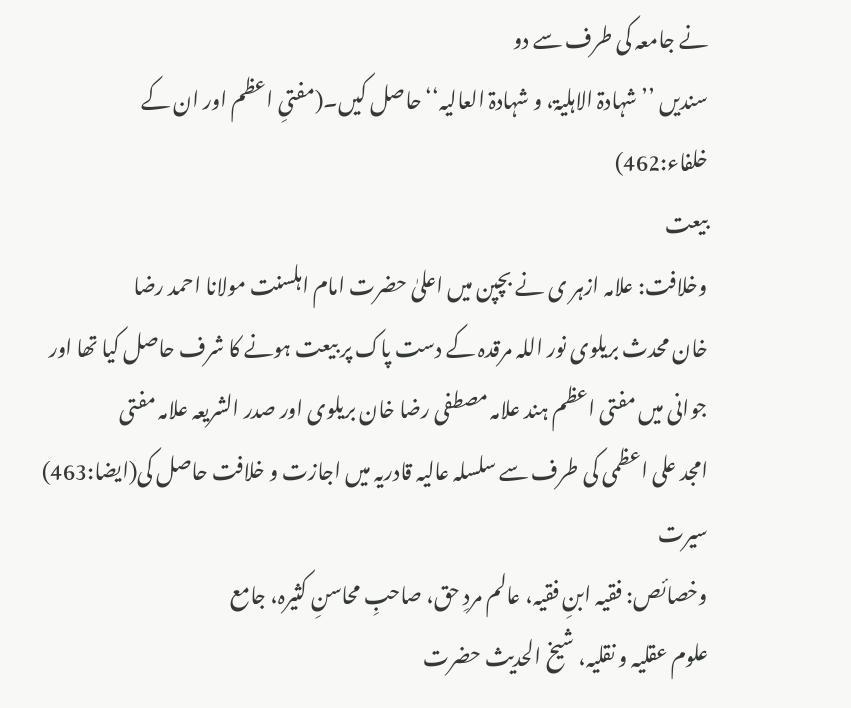نے جامعہ کی طرف سے دو
سندیں ’’شہادۃ الاہلیۃ، و شہادۃ العالیہ‘‘ حاصل کیں۔(مفتیِ اعظم اور ان کے
خلفاء:462)
بیعت
وخلافت: علامہ ازہر ی نے بچپن میں اعلیٰ حضرت امام اہلسنت مولانا احمد رضا
خان محدث بریلوی نور اللہ مرقدہ کے دست پاک پر بیعت ہونے کا شرف حاصل کیا تھا اور
جوانی میں مفتی اعظم ہند علامہ مصطفی رضا خان بریلوی اور صدر الشریعہ علامہ مفتی
امجد علی اعظمی کی طرف سے سلسلہ عالیہ قادریہ میں اجازت و خلافت حاصل کی(ایضا:463)
سیرت
وخصائص: فقیہ ابنِ فقیہ، عالم مردِ حق، صاحبِ محاسنِ کثیرہ، جامع
علوم عقلیہ و نقلیہ، شیخ الحدیث حضرت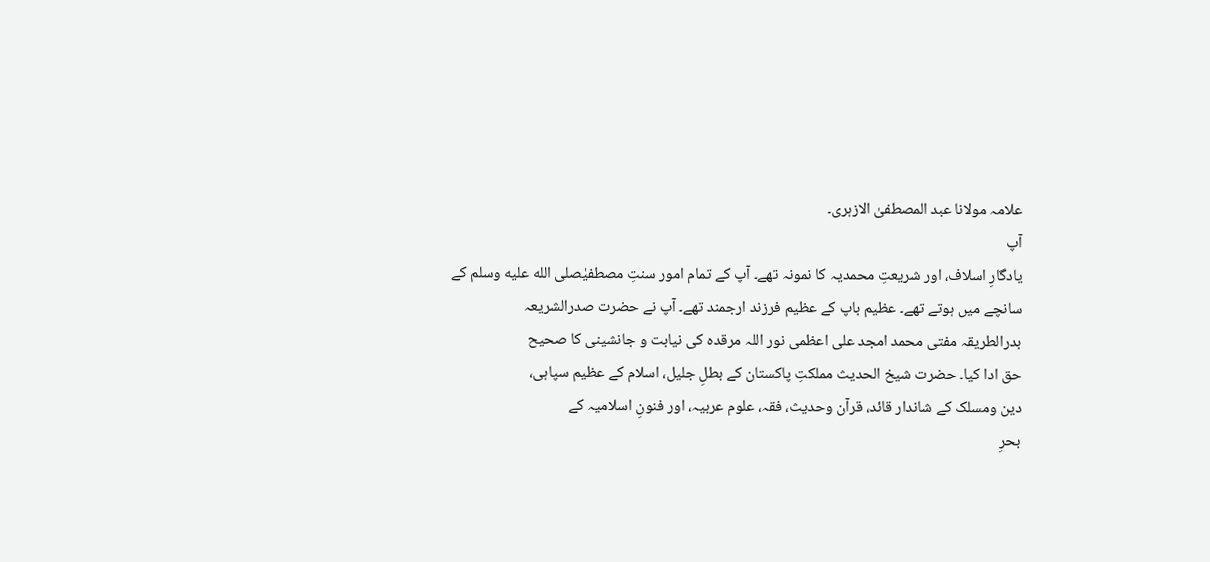علامہ مولانا عبد المصطفیٰ الازہری۔
آپ
یادگارِ اسلاف، اور شریعتِ محمدیہ کا نمونہ تھے۔ آپ کے تمام امور سنتِ مصطفیٰصلى الله عليه وسلم کے
سانچے میں ہوتے تھے۔ عظیم باپ کے عظیم فرزند ارجمند تھے۔ آپ نے حضرت صدرالشریعہ
بدرالطریقہ مفتی محمد امجد علی اعظمی نور اللہ مرقدہ کی نیابت و جانشینی کا صحیح
حق ادا کیا۔ حضرت شیخ الحدیث مملکتِ پاکستان کے بطلِ جلیل، اسلام کے عظیم سپاہی،
دین ومسلک کے شاندار قائد، قرآن وحدیث، فقہ، علوم عربیہ، اور فنونِ اسلامیہ کے
بحرِ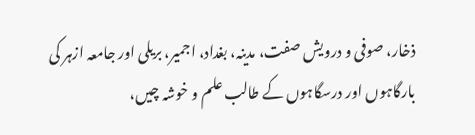ذخار، صوفی و درویش صفت، مدینہ، بغداد، اجمیر، بریلی اور جامعہ ازہر کی
بارگاہوں اور درسگاہوں کے طالب علم و خوشہ چیں،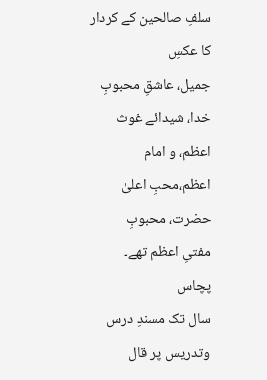سلفِ صالحین کے کردار کا عکسِ
جمیل، عاشقِ محبوبِ خدا، شیدائے غوث اعظم، و امام اعظم،محبِ اعلیٰ حضرت، محبوبِ
مفتیِ اعظم تھے۔
پچاس
سال تک مسندِ درس وتدریس پر قال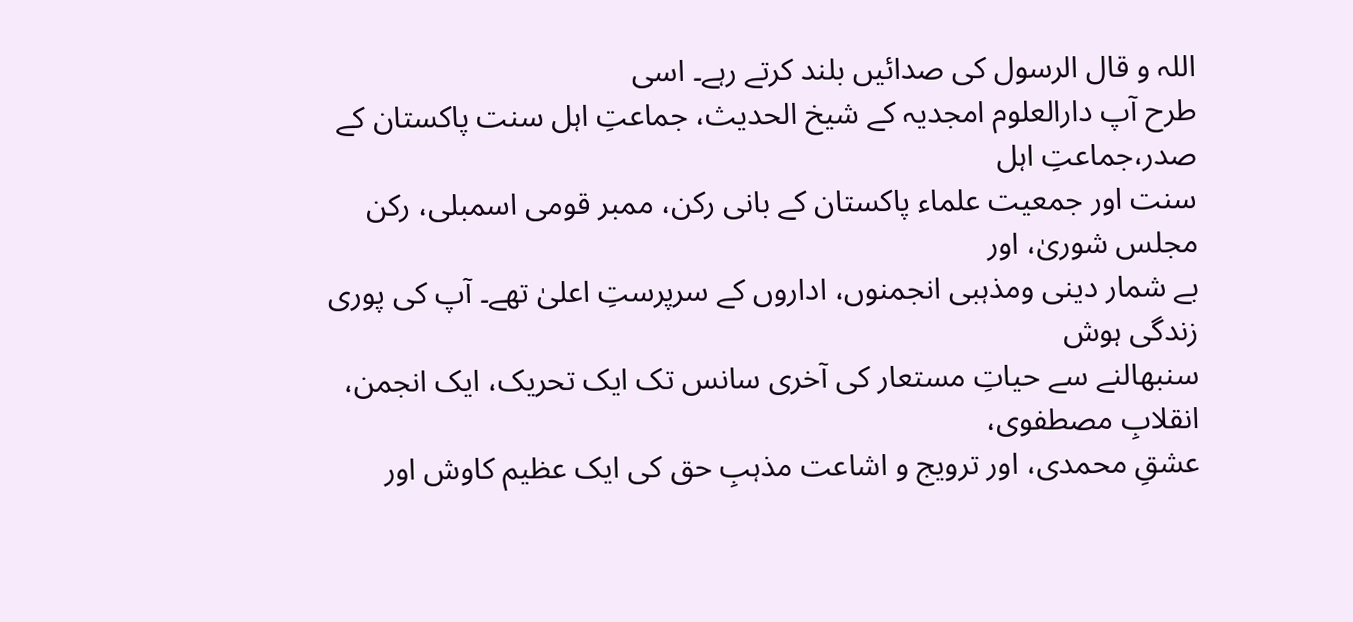اللہ و قال الرسول کی صدائیں بلند کرتے رہے۔ اسی
طرح آپ دارالعلوم امجدیہ کے شیخ الحدیث، جماعتِ اہل سنت پاکستان کے صدر،جماعتِ اہل
سنت اور جمعیت علماء پاکستان کے بانی رکن، ممبر قومی اسمبلی، رکن مجلس شوریٰ، اور
بے شمار دینی ومذہبی انجمنوں، اداروں کے سرپرستِ اعلیٰ تھے۔ آپ کی پوری زندگی ہوش
سنبھالنے سے حیاتِ مستعار کی آخری سانس تک ایک تحریک، ایک انجمن، انقلابِ مصطفوی،
عشقِ محمدی، اور ترویج و اشاعت مذہبِ حق کی ایک عظیم کاوش اور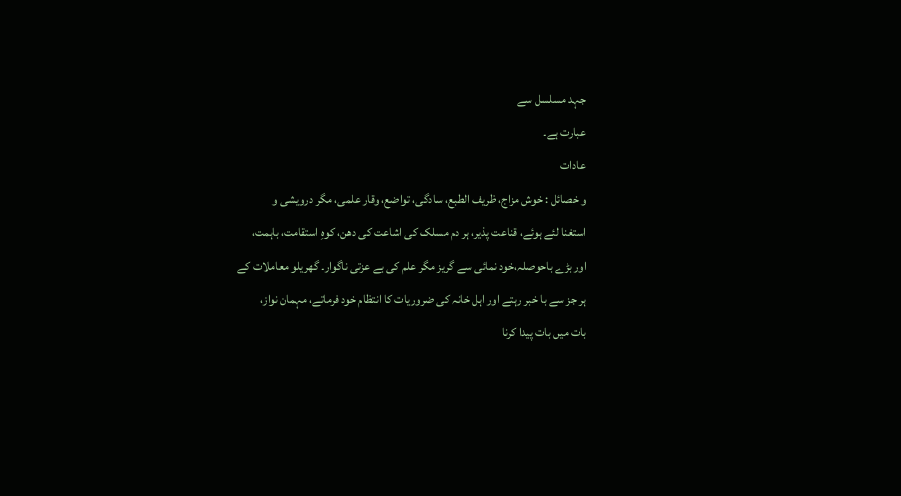جہد مسلسل سے
عبارت ہے۔
عادات
و خصائل : خوش مزاج، ظریف الطبع، سادگی، تواضع، وقار علمی، مگر درویشی و
استغنا لئے ہوئے، قناعت پذیر، ہر دم مسلک کی اشاعت کی دھن، کوہِ استقامت، باہمت،
اور بڑے باحوصلہ،خود نمائی سے گریز مگر علم کی بے عزتی ناگوار۔ گھریلو معاملات کے
ہر جز سے با خبر رہتے اور اہل خانہ کی ضروریات کا انتظام خود فرماتے، مہمان نواز،
بات میں بات پیدا کرنا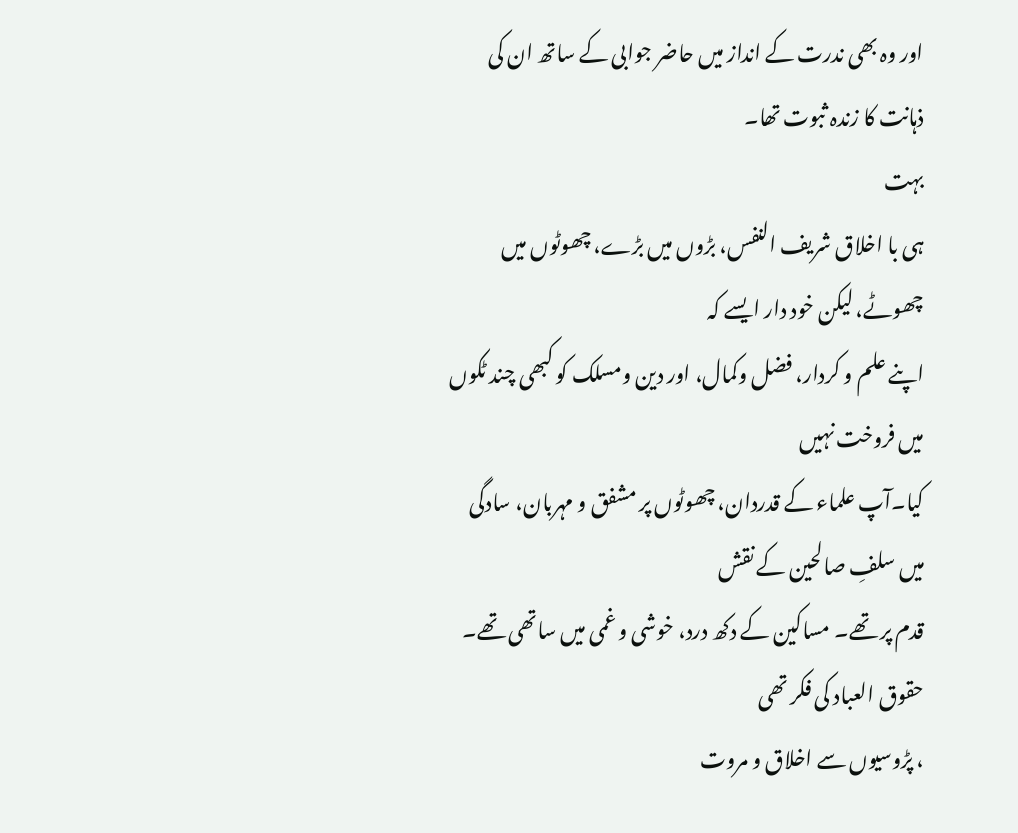اور وہ بھی ندرت کے انداز میں حاضر جوابی کے ساتھ ان کی
ذہانت کا زندہ ثبوت تھا۔
بہت
ہی با اخلاق شریف النفس، بڑوں میں بڑے، چھوٹوں میں چھوٹے، لیکن خود دار ایسے کہ
اپنے علم و کردار، فضل وکمال، اور دین ومسلک کو کبھی چند ٹکوں میں فروخت نہیں
کیا۔آپ علماء کے قدردان، چھوٹوں پر مشفق و مہربان، سادگی میں سلفِ صالحین کے نقش
قدم پر تھے۔ مساکین کے دکھ درد، خوشی و غمی میں ساتھی تھے۔ حقوق العباد کی فکر تھی
، پڑوسیوں سے اخلاق و مروت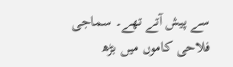سے پیش آتے تھے۔ سماجی فلاحی کاموں میں بڑھ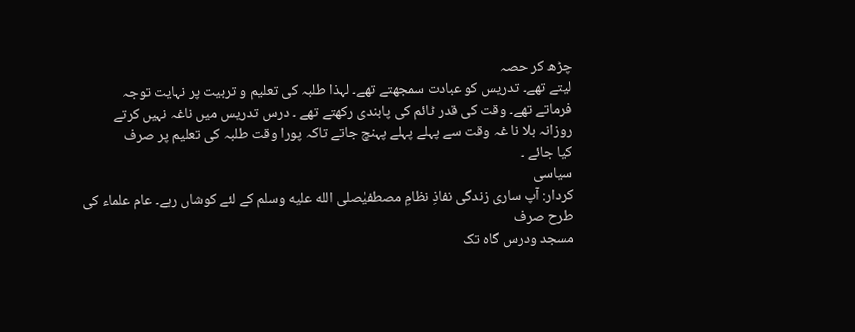چڑھ کر حصہ
لیتے تھے۔ تدریس کو عبادت سمجھتے تھے۔ لہذا طلبہ کی تعلیم و تربیت پر نہایت توجہ
فرماتے تھے۔ وقت کی قدر ٹائم کی پابندی رکھتے تھے ۔ درس تدریس میں ناغہ نہیں کرتے
روزانہ بلا نا غہ وقت سے پہلے پہلے پہنچ جاتے تاکہ پورا وقت طلبہ کی تعلیم پر صرف
کیا جائے ۔
سیاسی
کردار: آپ ساری زندگی نفاذِ نظامِ مصطفیٰصلى الله عليه وسلم کے لئے کوشاں رہے۔ عام علماء کی طرح صرف
مسجد ودرس گاہ تک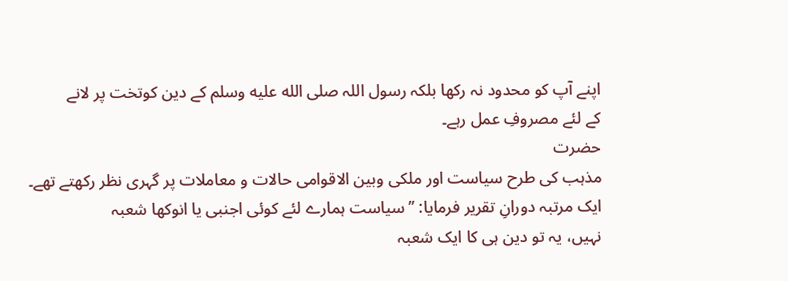اپنے آپ کو محدود نہ رکھا بلکہ رسول اللہ صلى الله عليه وسلم کے دین کوتخت پر لانے
کے لئے مصروفِ عمل رہے۔
حضرت
مذہب کی طرح سیاست اور ملکی وبین الاقوامی حالات و معاملات پر گہری نظر رکھتے تھے۔
ایک مرتبہ دورانِ تقریر فرمایا: ’’سیاست ہمارے لئے کوئی اجنبی یا انوکھا شعبہ
نہیں، یہ تو دین ہی کا ایک شعبہ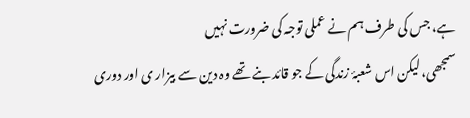ہے، جس کی طرف ہم نے عملی توجہ کی ضرورت نہیں
سمجھی، لیکن اس شعبۂ زندگی کے جو قائد بنے تھے وہ دین سے بیزار ی اور دوری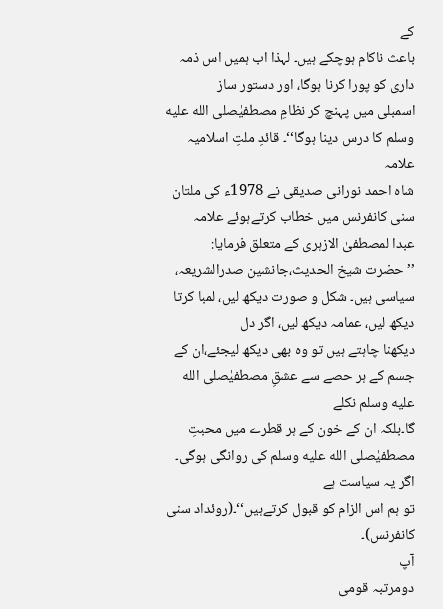کے
باعث ناکام ہوچکے ہیں۔ لہذا اب ہمیں اس ذمہ داری کو پورا کرنا ہوگا، اور دستور ساز
اسمبلی میں پہنچ کر نظامِ مصطفیٰصلى الله عليه وسلم کا درس دینا ہوگا‘‘۔ قائدِ ملتِ اسلامیہ علامہ
شاہ احمد نورانی صدیقی نے 1978ء کی ملتان سنی کانفرنس میں خطاب کرتےہوئے علامہ
عبدا لمصطفیٰ الازہری کے متعلق فرمایا: ’’حضرت شیخ الحدیث،جانشین صدرالشریعہ،
سیاسی ہیں۔ شکل و صورت دیکھ لیں، لمبا کرتا دیکھ لیں، عمامہ دیکھ لیں، اگر دل
دیکھنا چاہتے ہیں تو وہ بھی دیکھ لیجئے،ان کے جسم کے ہر حصے سے عشقِ مصطفیٰصلى الله عليه وسلم نکلے
گا۔بلکہ ان کے خون کے ہر قطرے میں محبتِ مصطفیٰصلى الله عليه وسلم کی روانگی ہوگی۔ اگر یہ سیاست ہے
تو ہم اس الزام کو قبول کرتےہیں‘‘۔(روئداد سنی کانفرنس)۔
آپ
دومرتبہ قومی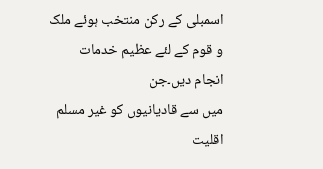اسمبلی کے رکن منتخب ہوئے ملک و قوم کے لئے عظیم خدمات انجام دیں۔جن
میں سے قادیانیوں کو غیر مسلم اقلیت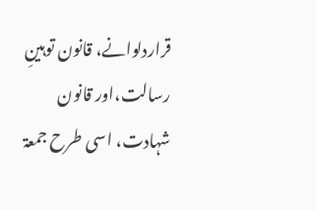قراردلوانے، قانون توہینِ رسالت،اور قانون
شہادت، اسی طرح جمعۃ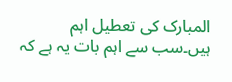المبارک کی تعطیل اہم ہیں۔سب سے اہم بات یہ ہے کہ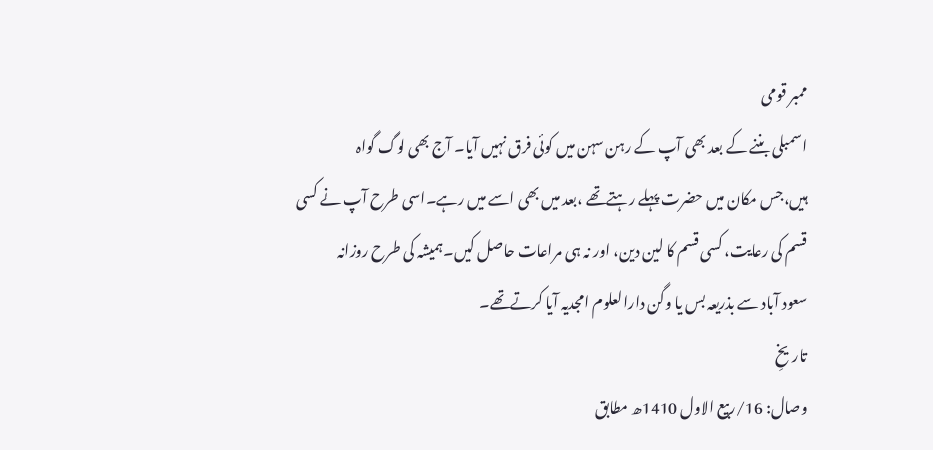ممبر قومی
اسمبلی بننے کے بعد بھی آپ کے رہن سہن میں کوئی فرق نہیں آیا۔ آج بھی لوگ گواہ
ہیں،جس مکان میں حضرت پہلے رہتےتھے ،بعد میں بھی اسے میں رہے۔اسی طرح آپ نے کسی
قسم کی رعایت، کسی قسم کا لین دین، اور نہ ہی مراعات حاصل کیں۔ہمیشہ کی طرح روزانہ
سعود آباد سے بذریعہ بس یا وگن دارالعلوم امجدیہ آیا کرتےتھے۔
تاریخِ
وصال: 16/ربیع الاول 1410ھ مطابق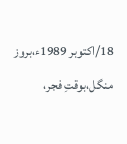18/اکتوبر 1989ء،بروز منگل،بوقتِ فجر،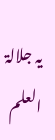یہ جلالۃ العلم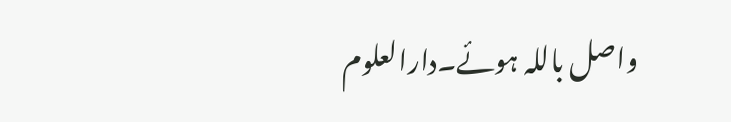واصل باللہ ہوئے۔دارالعلوم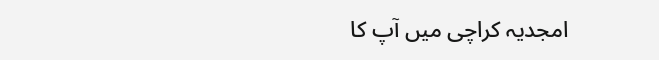امجدیہ کراچی میں آپ کا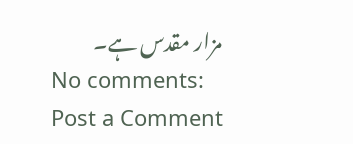مزار مقدس ہے۔
No comments:
Post a Comment